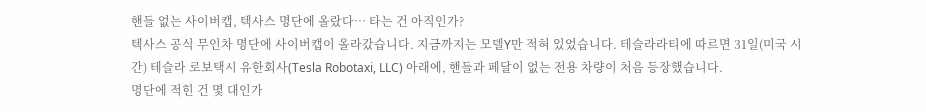핸들 없는 사이버캡, 텍사스 명단에 올랐다… 타는 건 아직인가?
텍사스 공식 무인차 명단에 사이버캡이 올라갔습니다. 지금까지는 모델Y만 적혀 있었습니다. 테슬라라티에 따르면 31일(미국 시간) 테슬라 로보택시 유한회사(Tesla Robotaxi, LLC) 아래에, 핸들과 페달이 없는 전용 차량이 처음 등장했습니다.
명단에 적힌 건 몇 대인가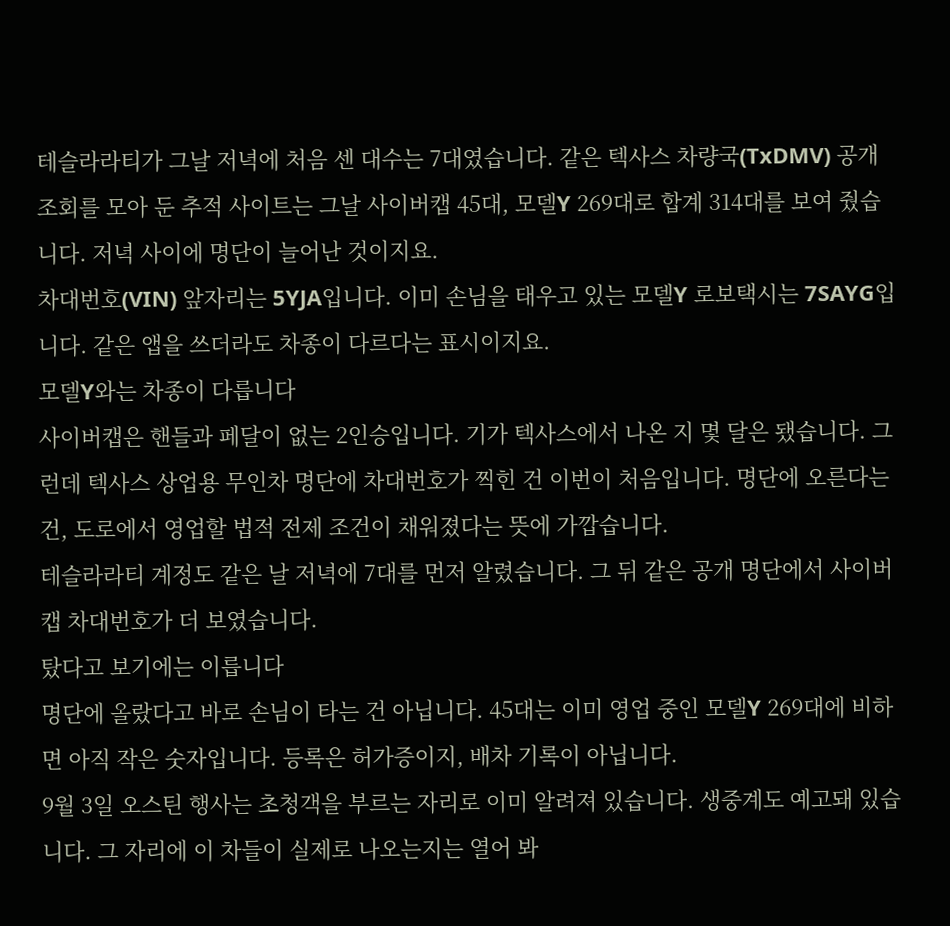테슬라라티가 그날 저녁에 처음 센 대수는 7대였습니다. 같은 텍사스 차량국(TxDMV) 공개 조회를 모아 둔 추적 사이트는 그날 사이버캡 45대, 모델Y 269대로 합계 314대를 보여 줬습니다. 저녁 사이에 명단이 늘어난 것이지요.
차대번호(VIN) 앞자리는 5YJA입니다. 이미 손님을 태우고 있는 모델Y 로보택시는 7SAYG입니다. 같은 앱을 쓰더라도 차종이 다르다는 표시이지요.
모델Y와는 차종이 다릅니다
사이버캡은 핸들과 페달이 없는 2인승입니다. 기가 텍사스에서 나온 지 몇 달은 됐습니다. 그런데 텍사스 상업용 무인차 명단에 차대번호가 찍힌 건 이번이 처음입니다. 명단에 오른다는 건, 도로에서 영업할 법적 전제 조건이 채워졌다는 뜻에 가깝습니다.
테슬라라티 계정도 같은 날 저녁에 7대를 먼저 알렸습니다. 그 뒤 같은 공개 명단에서 사이버캡 차대번호가 더 보였습니다.
탔다고 보기에는 이릅니다
명단에 올랐다고 바로 손님이 타는 건 아닙니다. 45대는 이미 영업 중인 모델Y 269대에 비하면 아직 작은 숫자입니다. 등록은 허가증이지, 배차 기록이 아닙니다.
9월 3일 오스틴 행사는 초청객을 부르는 자리로 이미 알려져 있습니다. 생중계도 예고돼 있습니다. 그 자리에 이 차들이 실제로 나오는지는 열어 봐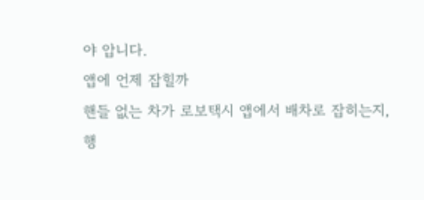야 압니다.
앱에 언제 잡힐까
핸들 없는 차가 로보택시 앱에서 배차로 잡히는지, 행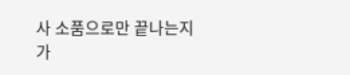사 소품으로만 끝나는지가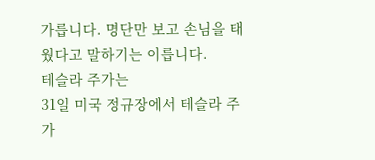가릅니다. 명단만 보고 손님을 태웠다고 말하기는 이릅니다.
테슬라 주가는
31일 미국 정규장에서 테슬라 주가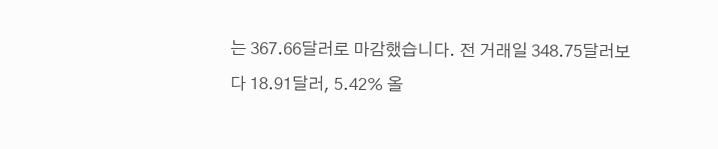는 367.66달러로 마감했습니다. 전 거래일 348.75달러보다 18.91달러, 5.42% 올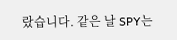랐습니다. 같은 날 SPY는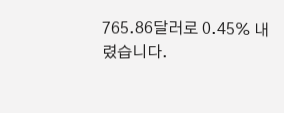765.86달러로 0.45% 내렸습니다.